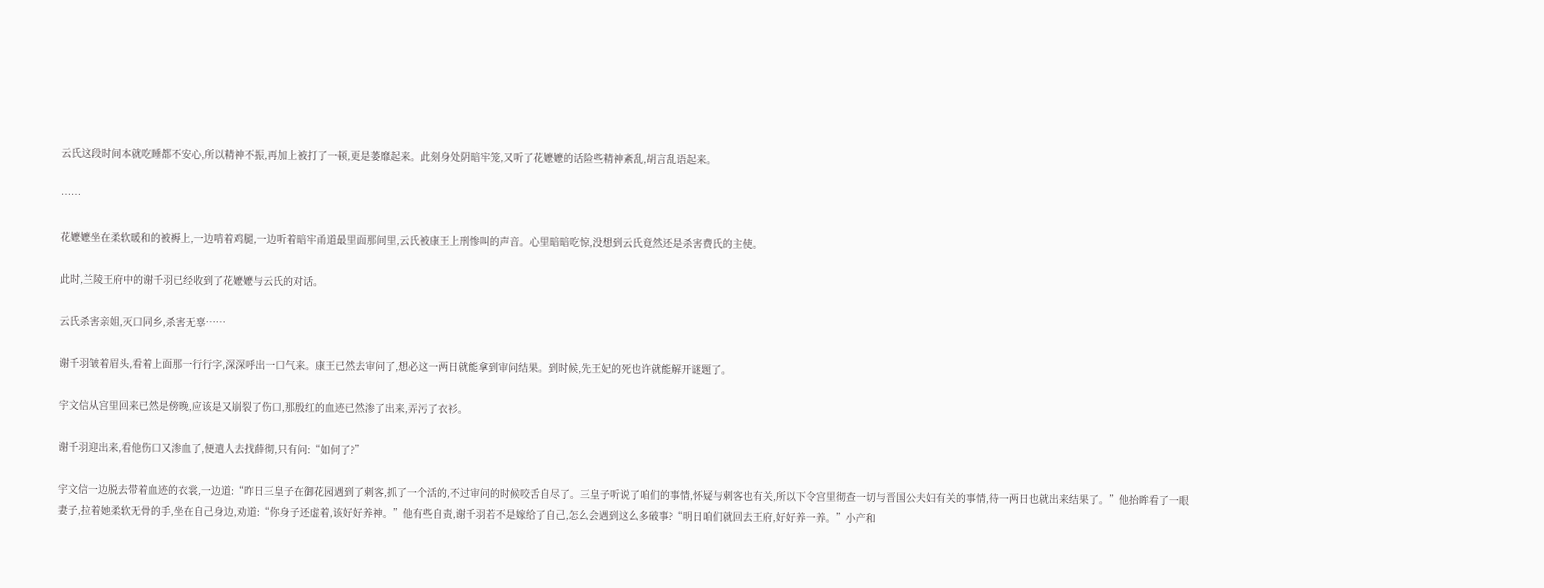云氏这段时间本就吃睡都不安心,所以精神不振,再加上被打了一顿,更是萎靡起来。此刻身处阴暗牢笼,又听了花嬷嬷的话险些精神紊乱,胡言乱语起来。

……

花嬷嬷坐在柔软暖和的被褥上,一边啃着鸡腿,一边听着暗牢甬道最里面那间里,云氏被康王上刑惨叫的声音。心里暗暗吃惊,没想到云氏竟然还是杀害费氏的主使。

此时,兰陵王府中的谢千羽已经收到了花嬷嬷与云氏的对话。

云氏杀害亲姐,灭口同乡,杀害无辜……

谢千羽皱着眉头,看着上面那一行行字,深深呼出一口气来。康王已然去审问了,想必这一两日就能拿到审问结果。到时候,先王妃的死也许就能解开谜题了。

宇文信从宫里回来已然是傍晚,应该是又崩裂了伤口,那殷红的血迹已然渗了出来,弄污了衣衫。

谢千羽迎出来,看他伤口又渗血了,便遣人去找薛彻,只有问:“如何了?”

宇文信一边脱去带着血迹的衣裳,一边道:“昨日三皇子在御花园遇到了刺客,抓了一个活的,不过审问的时候咬舌自尽了。三皇子听说了咱们的事情,怀疑与刺客也有关,所以下令宫里彻查一切与晋国公夫妇有关的事情,待一两日也就出来结果了。”他抬眸看了一眼妻子,拉着她柔软无骨的手,坐在自己身边,劝道:“你身子还虚着,该好好养神。”他有些自责,谢千羽若不是嫁给了自己,怎么会遇到这么多破事?“明日咱们就回去王府,好好养一养。”小产和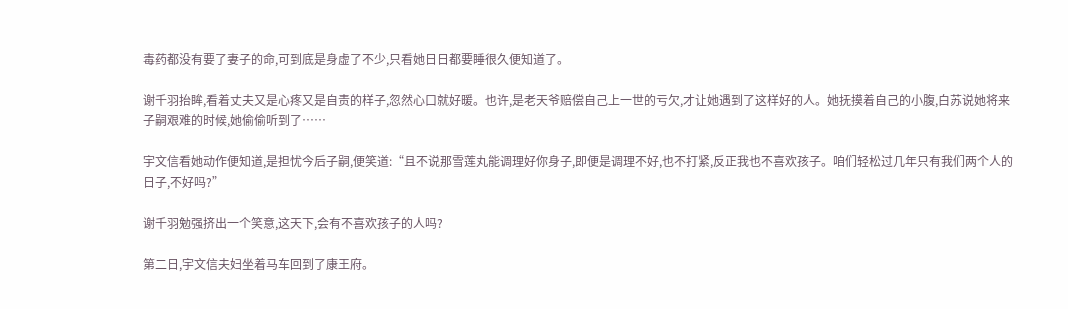毒药都没有要了妻子的命,可到底是身虚了不少,只看她日日都要睡很久便知道了。

谢千羽抬眸,看着丈夫又是心疼又是自责的样子,忽然心口就好暖。也许,是老天爷赔偿自己上一世的亏欠,才让她遇到了这样好的人。她抚摸着自己的小腹,白苏说她将来子嗣艰难的时候,她偷偷听到了……

宇文信看她动作便知道,是担忧今后子嗣,便笑道:“且不说那雪莲丸能调理好你身子,即便是调理不好,也不打紧,反正我也不喜欢孩子。咱们轻松过几年只有我们两个人的日子,不好吗?”

谢千羽勉强挤出一个笑意,这天下,会有不喜欢孩子的人吗?

第二日,宇文信夫妇坐着马车回到了康王府。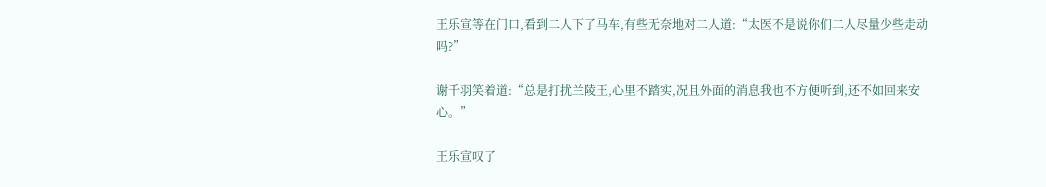王乐宣等在门口,看到二人下了马车,有些无奈地对二人道:“太医不是说你们二人尽量少些走动吗?”

谢千羽笑着道:“总是打扰兰陵王,心里不踏实,况且外面的消息我也不方便听到,还不如回来安心。”

王乐宣叹了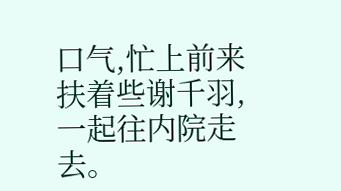口气,忙上前来扶着些谢千羽,一起往内院走去。